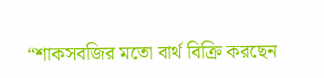“শাকসবজির মতো বার্থ বিক্রি করছেন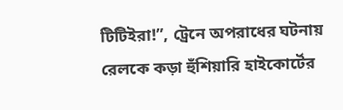টিটিইরা!”, ট্রেনে অপরাধের ঘটনায় রেলকে কড়া হুঁশিয়ারি হাইকোর্টের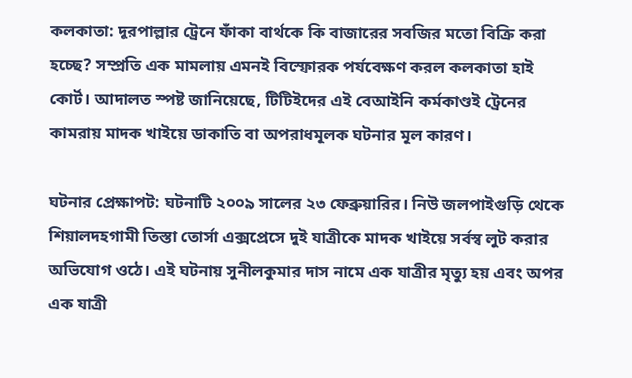কলকাতা: দূরপাল্লার ট্রেনে ফাঁকা বার্থকে কি বাজারের সবজির মতো বিক্রি করা হচ্ছে? সম্প্রতি এক মামলায় এমনই বিস্ফোরক পর্যবেক্ষণ করল কলকাতা হাই কোর্ট। আদালত স্পষ্ট জানিয়েছে, টিটিইদের এই বেআইনি কর্মকাণ্ডই ট্রেনের কামরায় মাদক খাইয়ে ডাকাতি বা অপরাধমূলক ঘটনার মূল কারণ।

ঘটনার প্রেক্ষাপট: ঘটনাটি ২০০৯ সালের ২৩ ফেব্রুয়ারির। নিউ জলপাইগুড়ি থেকে শিয়ালদহগামী তিস্তা তোর্সা এক্সপ্রেসে দুই যাত্রীকে মাদক খাইয়ে সর্বস্ব লুট করার অভিযোগ ওঠে। এই ঘটনায় সুনীলকুমার দাস নামে এক যাত্রীর মৃত্যু হয় এবং অপর এক যাত্রী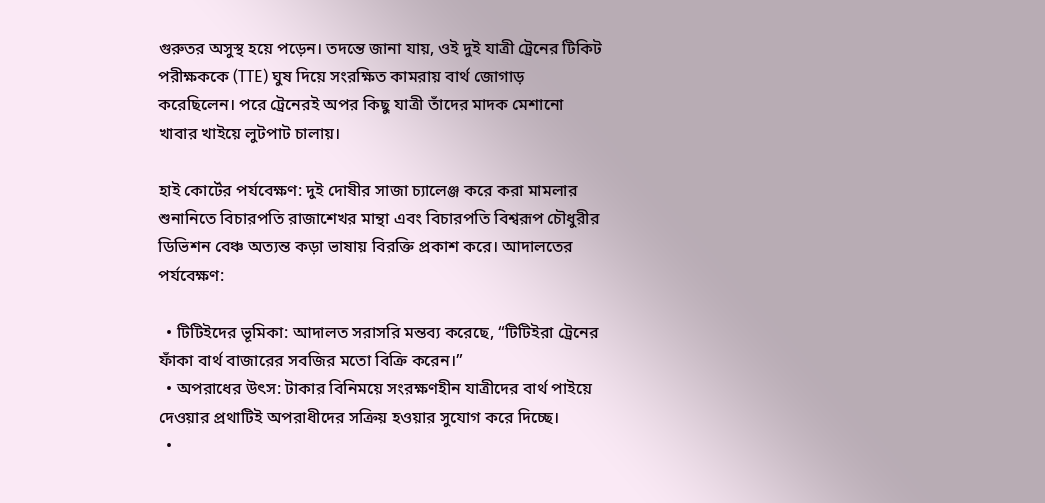গুরুতর অসুস্থ হয়ে পড়েন। তদন্তে জানা যায়, ওই দুই যাত্রী ট্রেনের টিকিট পরীক্ষককে (TTE) ঘুষ দিয়ে সংরক্ষিত কামরায় বার্থ জোগাড় করেছিলেন। পরে ট্রেনেরই অপর কিছু যাত্রী তাঁদের মাদক মেশানো খাবার খাইয়ে লুটপাট চালায়।

হাই কোর্টের পর্যবেক্ষণ: দুই দোষীর সাজা চ্যালেঞ্জ করে করা মামলার শুনানিতে বিচারপতি রাজাশেখর মান্থা এবং বিচারপতি বিশ্বরূপ চৌধুরীর ডিভিশন বেঞ্চ অত্যন্ত কড়া ভাষায় বিরক্তি প্রকাশ করে। আদালতের পর্যবেক্ষণ:

  • টিটিইদের ভূমিকা: আদালত সরাসরি মন্তব্য করেছে, “টিটিইরা ট্রেনের ফাঁকা বার্থ বাজারের সবজির মতো বিক্রি করেন।”
  • অপরাধের উৎস: টাকার বিনিময়ে সংরক্ষণহীন যাত্রীদের বার্থ পাইয়ে দেওয়ার প্রথাটিই অপরাধীদের সক্রিয় হওয়ার সুযোগ করে দিচ্ছে।
  •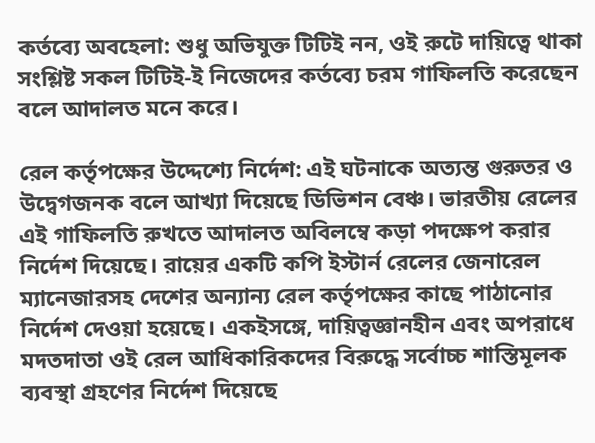কর্তব্যে অবহেলা: শুধু অভিযুক্ত টিটিই নন, ওই রুটে দায়িত্বে থাকা সংশ্লিষ্ট সকল টিটিই-ই নিজেদের কর্তব্যে চরম গাফিলতি করেছেন বলে আদালত মনে করে।

রেল কর্তৃপক্ষের উদ্দেশ্যে নির্দেশ: এই ঘটনাকে অত্যন্ত গুরুতর ও উদ্বেগজনক বলে আখ্যা দিয়েছে ডিভিশন বেঞ্চ। ভারতীয় রেলের এই গাফিলতি রুখতে আদালত অবিলম্বে কড়া পদক্ষেপ করার নির্দেশ দিয়েছে। রায়ের একটি কপি ইস্টার্ন রেলের জেনারেল ম্যানেজারসহ দেশের অন্যান্য রেল কর্তৃপক্ষের কাছে পাঠানোর নির্দেশ দেওয়া হয়েছে। একইসঙ্গে, দায়িত্বজ্ঞানহীন এবং অপরাধে মদতদাতা ওই রেল আধিকারিকদের বিরুদ্ধে সর্বোচ্চ শাস্তিমূলক ব্যবস্থা গ্রহণের নির্দেশ দিয়েছে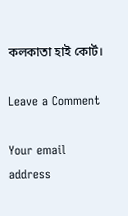কলকাতা হাই কোর্ট।

Leave a Comment

Your email address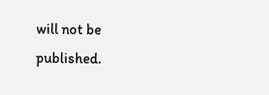will not be published.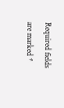Required fields are marked *